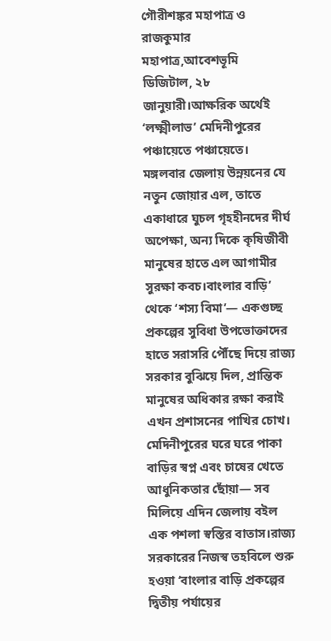গৌরীশঙ্কর মহাপাত্র ও রাজকুমার মহাপাত্র,আবেশভূমি ডিজিটাল, ২৮ জানুয়ারী।আক্ষরিক অর্থেই ‘লক্ষ্মীলাভ’ মেদিনীপুরের পঞ্চায়েতে পঞ্চায়েতে। মঙ্গলবার জেলায় উন্নয়নের যে নতুন জোয়ার এল, তাতে একাধারে ঘুচল গৃহহীনদের দীর্ঘ অপেক্ষা, অন্য দিকে কৃষিজীবী মানুষের হাতে এল আগামীর সুরক্ষা কবচ।বাংলার বাড়ি’ থেকে ‘শস্য বিমা’— একগুচ্ছ প্রকল্পের সুবিধা উপভোক্তাদের হাতে সরাসরি পৌঁছে দিয়ে রাজ্য সরকার বুঝিয়ে দিল, প্রান্তিক মানুষের অধিকার রক্ষা করাই এখন প্রশাসনের পাখির চোখ। মেদিনীপুরের ঘরে ঘরে পাকা বাড়ির স্বপ্ন এবং চাষের খেতে আধুনিকতার ছোঁয়া— সব মিলিয়ে এদিন জেলায় বইল এক পশলা স্বস্তির বাতাস।রাজ্য সরকারের নিজস্ব তহবিলে শুরু হওয়া ‘বাংলার বাড়ি প্রকল্পের দ্বিতীয় পর্যায়ের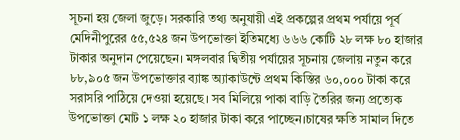সূচনা হয় জেলা জুড়ে। সরকারি তথ্য অনুযায়ী এই প্রকল্পের প্রথম পর্যায়ে পূর্ব মেদিনীপুরের ৫৫,৫২৪ জন উপভোক্তা ইতিমধ্যে ৬৬৬ কোটি ২৮ লক্ষ ৮০ হাজার টাকার অনুদান পেয়েছেন। মঙ্গলবার দ্বিতীয় পর্যায়ের সূচনায় জেলায় নতুন করে ৮৮,৯০৫ জন উপভোক্তার ব্যাঙ্ক অ্যাকাউন্টে প্রথম কিস্তির ৬০,০০০ টাকা করে সরাসরি পাঠিয়ে দেওয়া হয়েছে। সব মিলিয়ে পাকা বাড়ি তৈরির জন্য প্রত্যেক উপভোক্তা মোট ১ লক্ষ ২০ হাজার টাকা করে পাচ্ছেন।চাষের ক্ষতি সামাল দিতে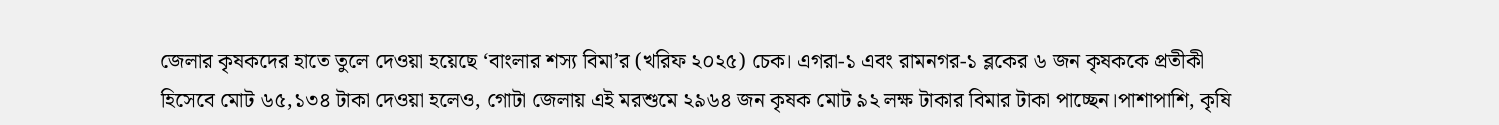জেলার কৃষকদের হাতে তুলে দেওয়া হয়েছে ‘বাংলার শস্য বিমা’র (খরিফ ২০২৫) চেক। এগরা-১ এবং রামনগর-১ ব্লকের ৬ জন কৃষককে প্রতীকী হিসেবে মোট ৬৫,১৩৪ টাকা দেওয়া হলেও, গোটা জেলায় এই মরশুমে ২৯৬৪ জন কৃষক মোট ৯২ লক্ষ টাকার বিমার টাকা পাচ্ছেন।পাশাপাশি, কৃষি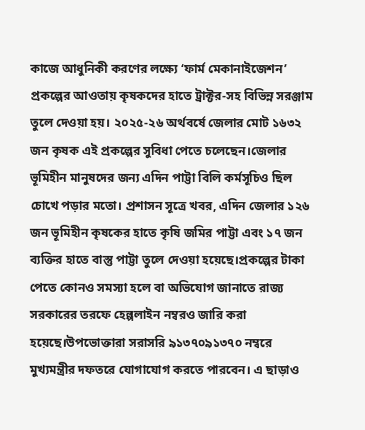কাজে আধুনিকী করণের লক্ষ্যে ‘ফার্ম মেকানাইজেশন’ প্রকল্পের আওতায় কৃষকদের হাতে ট্রাক্টর-সহ বিভিন্ন সরঞ্জাম তুলে দেওয়া হয়। ২০২৫-২৬ অর্থবর্ষে জেলার মোট ১৬৩২ জন কৃষক এই প্রকল্পের সুবিধা পেতে চলেছেন।জেলার ভূমিহীন মানুষদের জন্য এদিন পাট্টা বিলি কর্মসূচিও ছিল চোখে পড়ার মতো। প্রশাসন সূত্রে খবর, এদিন জেলার ১২৬ জন ভূমিহীন কৃষকের হাতে কৃষি জমির পাট্টা এবং ১৭ জন ব্যক্তির হাতে বাস্তু পাট্টা তুলে দেওয়া হয়েছে।প্রকল্পের টাকা পেতে কোনও সমস্যা হলে বা অভিযোগ জানাতে রাজ্য সরকারের তরফে হেল্পলাইন নম্বরও জারি করা হয়েছে।উপভোক্তারা সরাসরি ৯১৩৭০৯১৩৭০ নম্বরে মুখ্যমন্ত্রীর দফতরে যোগাযোগ করতে পারবেন। এ ছাড়াও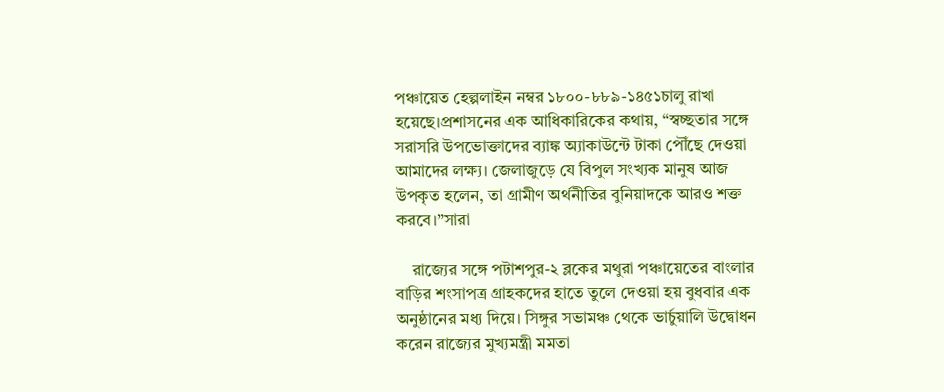পঞ্চায়েত হেল্পলাইন নম্বর ১৮০০-৮৮৯-১৪৫১চালু রাখা হয়েছে।প্রশাসনের এক আধিকারিকের কথায়, “স্বচ্ছতার সঙ্গে সরাসরি উপভোক্তাদের ব্যাঙ্ক অ্যাকাউন্টে টাকা পৌঁছে দেওয়া আমাদের লক্ষ্য। জেলাজুড়ে যে বিপুল সংখ্যক মানুষ আজ উপকৃত হলেন, তা গ্রামীণ অর্থনীতির বুনিয়াদকে আরও শক্ত করবে।”সারা

    রাজ্যের সঙ্গে পটাশপুর-২ ব্লকের মথুরা পঞ্চায়েতের বাংলার বাড়ির শংসাপত্র গ্রাহকদের হাতে তুলে দেওয়া হয় বুধবার এক অনুষ্ঠানের মধ্য দিয়ে। সিঙ্গুর সভামঞ্চ থেকে ভার্চুয়ালি উদ্বোধন করেন রাজ‍্যের মুখ্যমন্ত্রী মমতা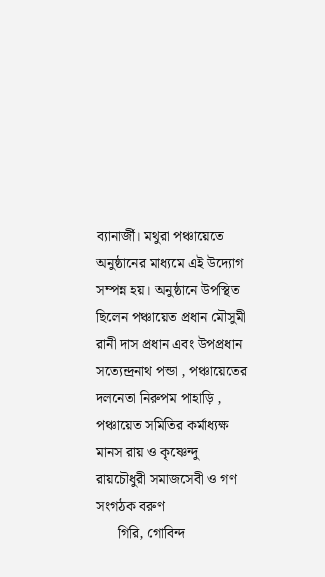ব্যানার্জী। মথুরা পঞ্চায়েতে অনুষ্ঠানের মাধ্যমে এই উদ্যোগ সম্পন্ন হয়। অনুষ্ঠানে উপস্থিত ছিলেন পঞ্চায়েত প্রধান মৌসুমী রানী দাস প্রধান এবং উপপ্রধান সত্যেন্দ্রনাথ পন্ডা , পঞ্চায়েতের দলনেতা নিরুপম পাহাড়ি , পঞ্চায়েত সমিতির কর্মাধ‌্যক্ষ মানস রায় ও কৃষ্ণেন্দু রায়চৌধুরী সমাজসেবী ও গণ সংগঠক বরুণ
      গিরি, গোবিন্দ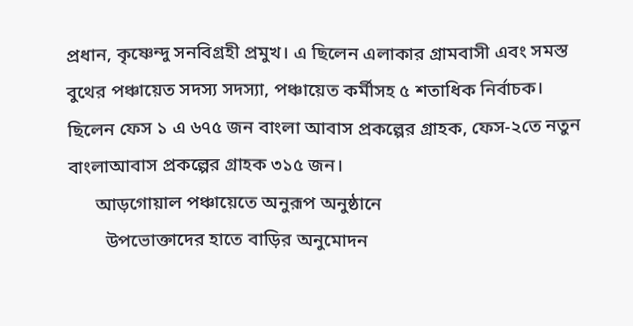প্রধান, কৃষ্ণেন্দু সনবিগ্রহী প্রমুখ। এ ছিলেন এলাকার গ্রামবাসী এবং সমস্ত বুথের পঞ্চায়েত সদস্য সদস‍্যা, পঞ্চায়েত কর্মীসহ ৫ শতাধিক নির্বাচক। ছিলেন ফেস ১ এ ৬৭৫ জন বাংলা আবাস প্রকল্পের গ্রাহক, ফেস-২তে নতুন বাংলাআবাস প্রকল্পের গ্রাহক ৩১৫ জন।
      আড়গোয়াল পঞ্চায়েতে অনুরূপ অনুষ্ঠানে
        উপভোক্তাদের হাতে বাড়ির অনুমোদন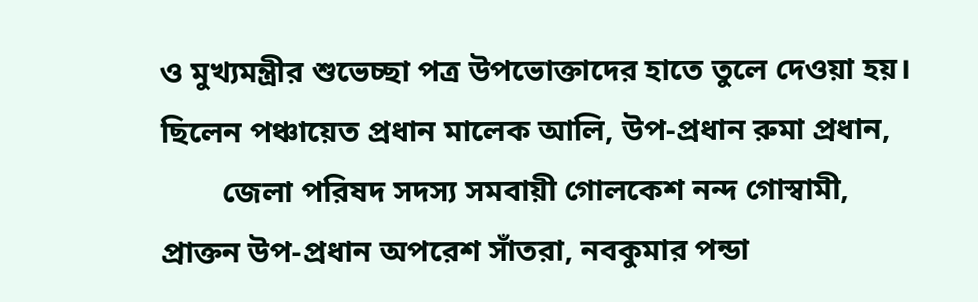ও মুখ্যমন্ত্রীর শুভেচ্ছা পত্র উপভোক্তাদের হাতে তুলে দেওয়া হয়। ছিলেন পঞ্চায়েত প্রধান মালেক আলি, উপ-প্রধান রুমা প্রধান,
        জেলা পরিষদ সদস্য সমবায়ী গোলকেশ নন্দ গোস্বামী, প্রাক্তন উপ-প্রধান অপরেশ সাঁতরা, নবকুমার পন্ডা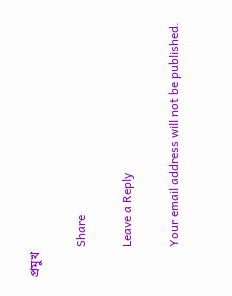প্রমুখ

          Share

          Leave a Reply

          Your email address will not be published.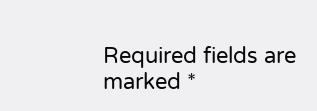Required fields are marked *